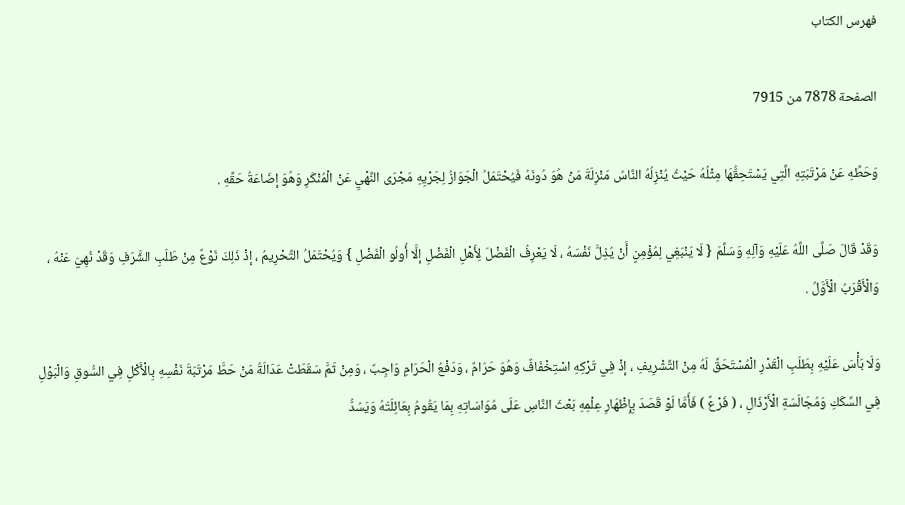فهرس الكتاب

الصفحة 7878 من 7915

وَحَطِّهِ عَنْ مَرْتَبَتِهِ الَّتِي يَسْتَحِقُّهَا مِثْلُهُ حَيْثُ يُنْزِلُهُ النَّاسُ مَنْزِلَةَ مَنْ هُوَ دُونَهُ فَيُحْتَمَلُ الْجَوَازُ لِجَرْيِهِ مَجْرَى النَّهْيِ عَنْ الْمُنْكَرِ وَهُوَ إضَاعَةُ حَقِّهِ .

وَقَدْ قَالَ صَلَّى اللَّهُ عَلَيْهِ وَآلِهِ وَسَلَّمَ { لَا يَنْبَغِي لِمُؤْمِنٍ أَنْ يُذِلَّ نَفْسَهُ ، لَا يَعْرِفُ الْفَضْلَ لِأَهْلِ الْفَضْلِ إلَّا أُولُو الْفَضْلِ } وَيُحْتَمَلُ التَّحْرِيمُ ، إذْ ذَلِكَ نَوْعٌ مِنْ طَلَبِ الشَّرَفِ وَقَدْ نُهِيَ عَنْهُ ، وَالْأَقْرَبُ الْأَوَّلُ .

وَلَا بَأْسَ عَلَيْهِ بِطَلَبِ الْقَدْرِ الْمُسْتَحَقِّ لَهُ مِنْ التَّشْرِيفِ ، إذْ فِي تَرْكِهِ اسْتِخْفَافٌ وَهُوَ حَرَامٌ ، وَدَفْعُ الْحَرَامِ وَاجِبٌ ، وَمِنْ ثَمَّ سَقَطَتْ عَدَالَةُ مَنْ حَطَّ مَرْتَبَةَ نَفْسِهِ بِالْأَكْلِ فِي السُّوقِ وَالْبَوْلِ فِي السِّكَكِ وَمُجَالَسَةِ الْأَرْذَالِ ، ( فَرْعٌ ) فَأَمَّا لَوْ قَصَدَ بِإِظْهَارِ عِلْمِهِ بَعْثَ النَّاسِ عَلَى مُوَاسَاتِهِ بِمَا يَقُومُ بِعَائِلَتَهُ وَيَسُدُّ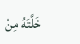خَلَّتَهُ مِنْ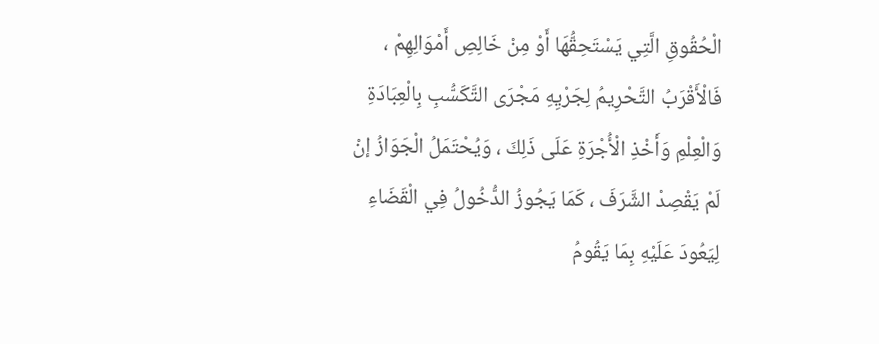الْحُقُوقِ الَّتِي يَسْتَحِقُّهَا أَوْ مِنْ خَالِصِ أَمْوَالِهِمْ ، فَالْأَقْرَبُ التَّحْرِيمُ لِجَرْيِهِ مَجْرَى التَّكَسُّبِ بِالْعِبَادَةِ وَالْعِلْمِ وَأَخْذِ الْأُجْرَةِ عَلَى ذَلِكَ ، وَيُحْتَمَلُ الْجَوَازُ إنْ لَمْ يَقْصِدْ الشَّرَفَ ، كَمَا يَجُوزُ الدُّخُولُ فِي الْقَضَاءِ لِيَعُودَ عَلَيْهِ بِمَا يَقُومُ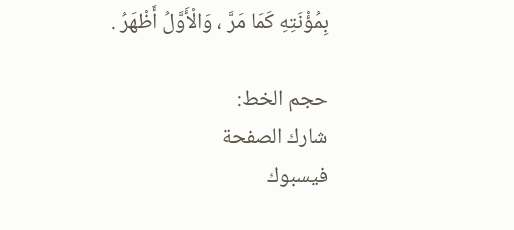بِمُؤْنَتِهِ كَمَا مَرَّ ، وَالْأَوَّلُ أَظْهَرُ .

حجم الخط:
شارك الصفحة
فيسبوك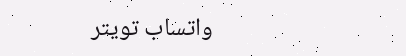واتساب تويتر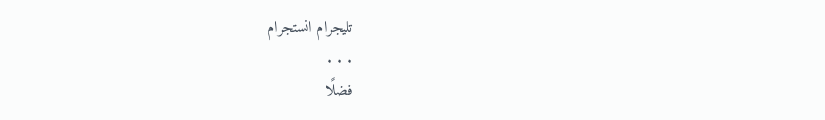تليجرام انستجرام
. . .
فضلًا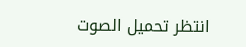انتظر تحميل الصوت